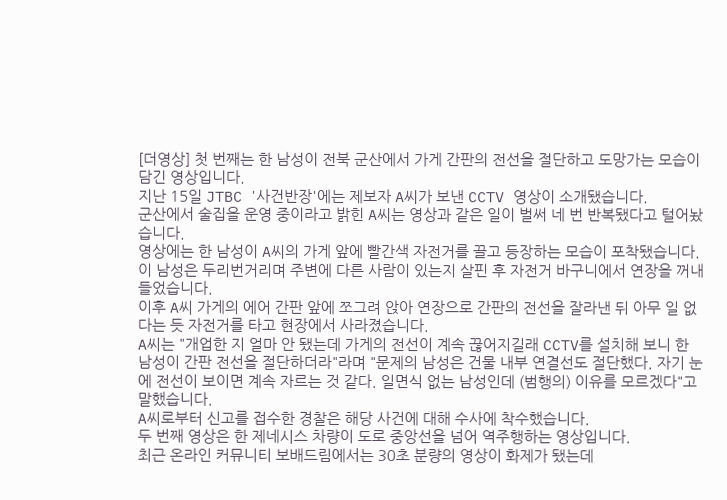[더영상] 첫 번째는 한 남성이 전북 군산에서 가게 간판의 전선을 절단하고 도망가는 모습이 담긴 영상입니다.
지난 15일 JTBC '사건반장'에는 제보자 A씨가 보낸 CCTV 영상이 소개됐습니다.
군산에서 술집을 운영 중이라고 밝힌 A씨는 영상과 같은 일이 벌써 네 번 반복됐다고 털어놨습니다.
영상에는 한 남성이 A씨의 가게 앞에 빨간색 자전거를 끌고 등장하는 모습이 포착됐습니다. 이 남성은 두리번거리며 주변에 다른 사람이 있는지 살핀 후 자전거 바구니에서 연장을 꺼내 들었습니다.
이후 A씨 가게의 에어 간판 앞에 쪼그려 앉아 연장으로 간판의 전선을 잘라낸 뒤 아무 일 없다는 듯 자전거를 타고 현장에서 사라졌습니다.
A씨는 "개업한 지 얼마 안 됐는데 가게의 전선이 계속 끊어지길래 CCTV를 설치해 보니 한 남성이 간판 전선을 절단하더라"라며 "문제의 남성은 건물 내부 연결선도 절단했다. 자기 눈에 전선이 보이면 계속 자르는 것 같다. 일면식 없는 남성인데 (범행의) 이유를 모르겠다"고 말했습니다.
A씨로부터 신고를 접수한 경찰은 해당 사건에 대해 수사에 착수했습니다.
두 번째 영상은 한 제네시스 차량이 도로 중앙선을 넘어 역주행하는 영상입니다.
최근 온라인 커뮤니티 보배드림에서는 30초 분량의 영상이 화제가 됐는데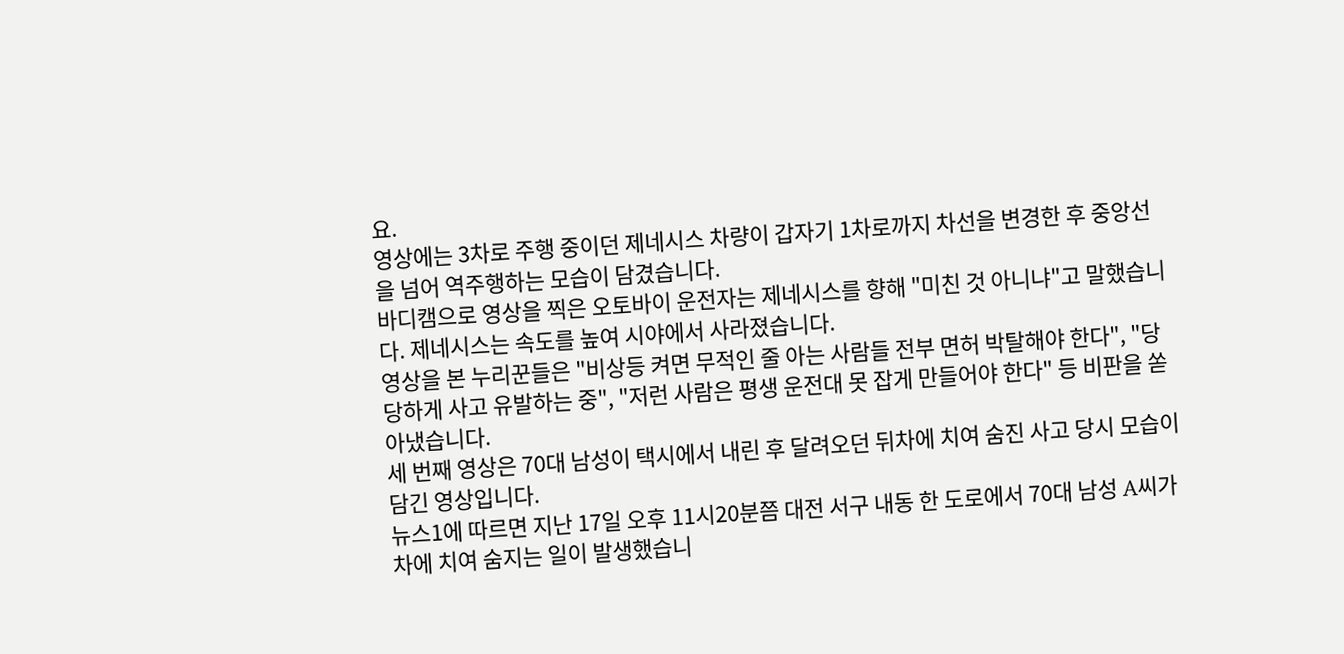요.
영상에는 3차로 주행 중이던 제네시스 차량이 갑자기 1차로까지 차선을 변경한 후 중앙선을 넘어 역주행하는 모습이 담겼습니다.
바디캠으로 영상을 찍은 오토바이 운전자는 제네시스를 향해 "미친 것 아니냐"고 말했습니다. 제네시스는 속도를 높여 시야에서 사라졌습니다.
영상을 본 누리꾼들은 "비상등 켜면 무적인 줄 아는 사람들 전부 면허 박탈해야 한다", "당당하게 사고 유발하는 중", "저런 사람은 평생 운전대 못 잡게 만들어야 한다" 등 비판을 쏟아냈습니다.
세 번째 영상은 70대 남성이 택시에서 내린 후 달려오던 뒤차에 치여 숨진 사고 당시 모습이 담긴 영상입니다.
뉴스1에 따르면 지난 17일 오후 11시20분쯤 대전 서구 내동 한 도로에서 70대 남성 A씨가 차에 치여 숨지는 일이 발생했습니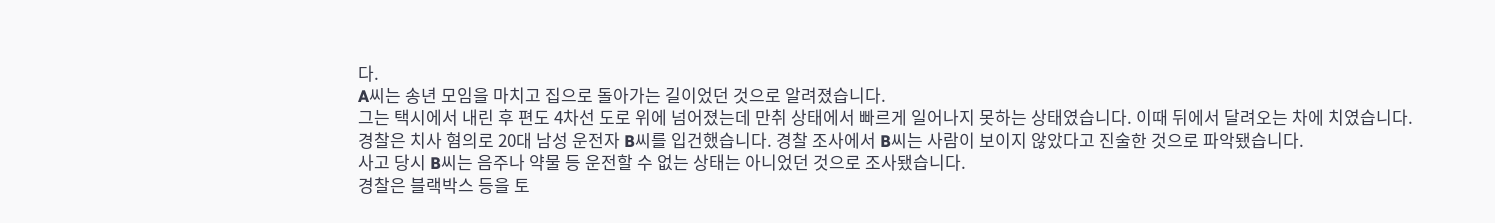다.
A씨는 송년 모임을 마치고 집으로 돌아가는 길이었던 것으로 알려졌습니다.
그는 택시에서 내린 후 편도 4차선 도로 위에 넘어졌는데 만취 상태에서 빠르게 일어나지 못하는 상태였습니다. 이때 뒤에서 달려오는 차에 치였습니다.
경찰은 치사 혐의로 20대 남성 운전자 B씨를 입건했습니다. 경찰 조사에서 B씨는 사람이 보이지 않았다고 진술한 것으로 파악됐습니다.
사고 당시 B씨는 음주나 약물 등 운전할 수 없는 상태는 아니었던 것으로 조사됐습니다.
경찰은 블랙박스 등을 토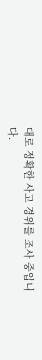대로 정확한 사고 경위를 조사 중입니다.